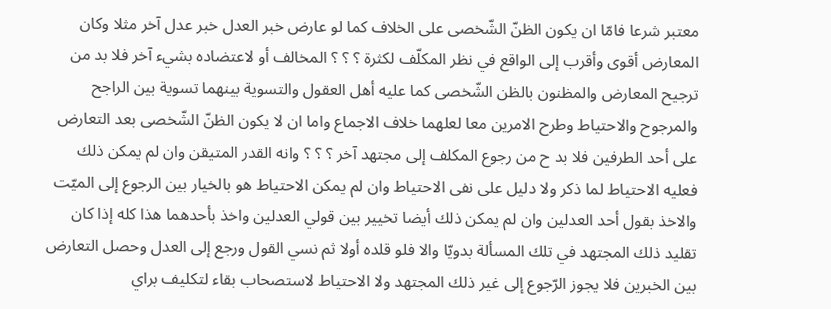معتبر شرعا فامّا ان يكون الظنّ الشّخصى على الخلاف كما لو عارض خبر العدل خبر عدل آخر مثلا وكان المعارض أقوى وأقرب إلى الواقع في نظر المكلّف لكثرة ؟ ؟ ؟ المخالف أو لاعتضاده بشيء آخر فلا بد من ترجيح المعارض والمظنون بالظن الشّخصى كما عليه أهل العقول والتسوية بينهما تسوية بين الراجح والمرجوح والاحتياط وطرح الامرين معا لعلهما خلاف الاجماع واما ان لا يكون الظنّ الشّخصى بعد التعارض على أحد الطرفين فلا بد ح من رجوع المكلف إلى مجتهد آخر ؟ ؟ ؟ وانه القدر المتيقن وان لم يمكن ذلك فعليه الاحتياط لما ذكر ولا دليل على نفى الاحتياط وان لم يمكن الاحتياط هو بالخيار بين الرجوع إلى الميّت والاخذ بقول أحد العدلين وان لم يمكن ذلك أيضا تخيير بين قولي العدلين واخذ بأحدهما هذا كله إذا كان تقليد ذلك المجتهد في تلك المسألة بدويّا والا فلو قلده أولا ثم نسي القول ورجع إلى العدل وحصل التعارض بين الخبرين فلا يجوز الرّجوع إلى غير ذلك المجتهد ولا الاحتياط لاستصحاب بقاء لتكليف براي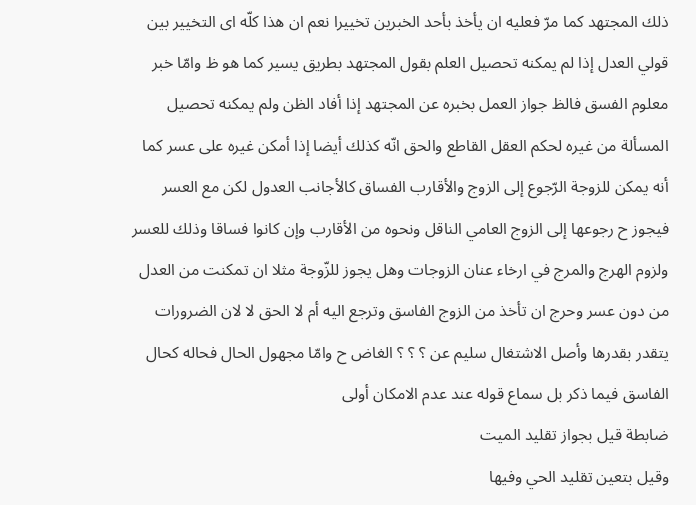ذلك المجتهد كما مرّ فعليه ان يأخذ بأحد الخبرين تخييرا نعم ان هذا كلّه اى التخيير بين قولي العدل إذا لم يمكنه تحصيل العلم بقول المجتهد بطريق يسير كما هو ظ وامّا خبر معلوم الفسق فالظ جواز العمل بخبره عن المجتهد إذا أفاد الظن ولم يمكنه تحصيل المسألة من غيره لحكم العقل القاطع والحق انّه كذلك أيضا إذا أمكن غيره على عسر كما أنه يمكن للزوجة الرّجوع إلى الزوج والأقارب الفساق كالأجانب العدول لكن مع العسر فيجوز ح رجوعها إلى الزوج العامي الناقل ونحوه من الأقارب وإن كانوا فساقا وذلك للعسر ولزوم الهرج والمرج في ارخاء عنان الزوجات وهل يجوز للزّوجة مثلا ان تمكنت من العدل من دون عسر وحرج ان تأخذ من الزوج الفاسق وترجع اليه أم لا الحق لا لان الضرورات يتقدر بقدرها وأصل الاشتغال سليم عن ؟ ؟ ؟ الغاض ح وامّا مجهول الحال فحاله كحال الفاسق فيما ذكر بل سماع قوله عند عدم الامكان أولى
ضابطة قيل بجواز تقليد الميت
وقيل بتعين تقليد الحي وفيها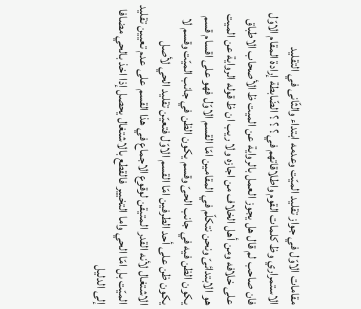مقامات الاوّل في جواز تقليد الميّت وعدمه ابتداء والثّانى في التقليد الاستمراري وظ كلمات القوم واطلاقاتهم في ؟ ؟ ؟ الضّابطة إرادة المقام الاوّل فان صاحب لم قال هل يجوز العمل بالرواية عن الميت ظ الأصحاب الاطباق على خلافه ومن أهل الخلاف من اجازه ولا ريب ان ظ قوله الرواية عن الميت هو الابتدائىّ ونحن نتكلّم في المقامين امّا القسم الاوّل فهو على اقسام قسم يكون الظن فيه في جانب الحىّ وقسم يكون الظن في جانب الميّت وقسم لا يكون ظن على أحد الطرفين امّا القسم الاوّل فتعيّن تقليد الحي لأصل الاشتغال لأنه القدر المتيقن لوقوع الاجماع في هذا القسم على عدم تعيين تقليد الميّت بل امّا الحي واما التخيير فالقطع بالاشتغال يحصل إذا اخذ بالحي مضافا إلى الدليل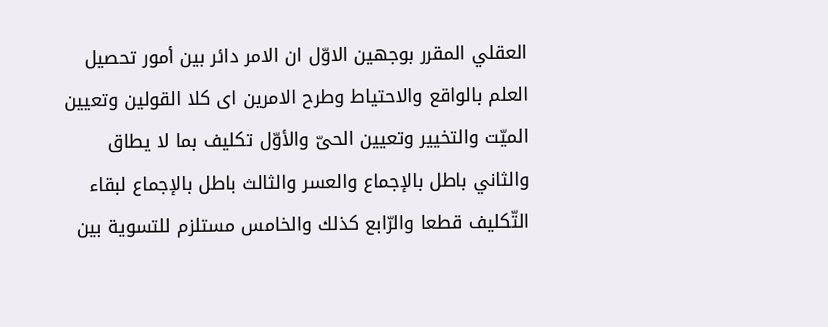العقلي المقرر بوجهين الاوّل ان الامر دائر بين أمور تحصيل العلم بالواقع والاحتياط وطرح الامرين اى كلا القولين وتعيين الميّت والتخيير وتعيين الحىّ والأوّل تكليف بما لا يطاق والثاني باطل بالإجماع والعسر والثالث باطل بالإجماع لبقاء التّكليف قطعا والرّابع كذلك والخامس مستلزم للتسوية بين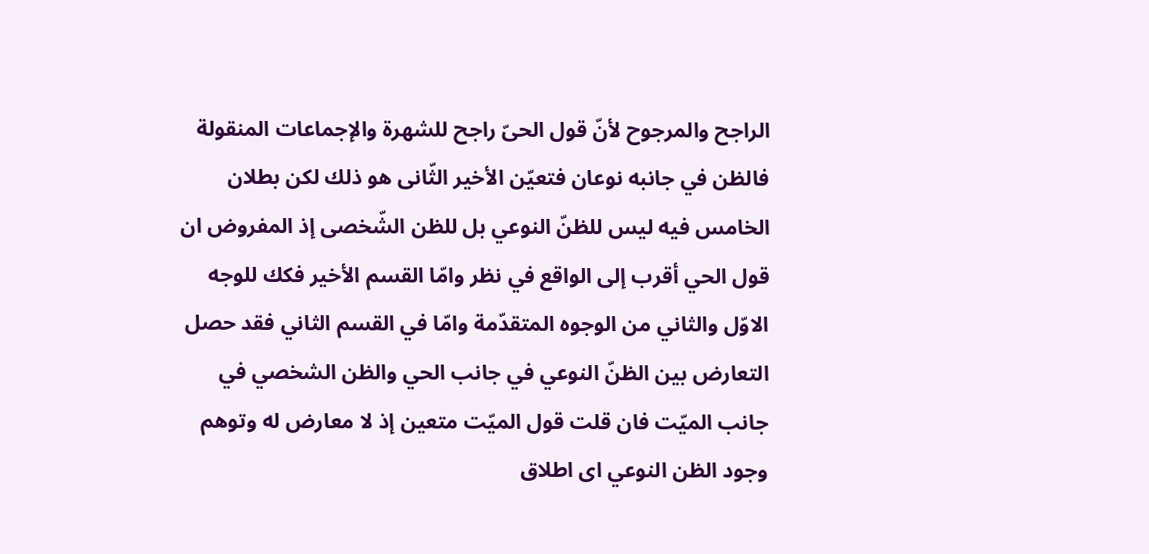الراجح والمرجوح لأنّ قول الحىّ راجح للشهرة والإجماعات المنقولة فالظن في جانبه نوعان فتعيّن الأخير الثّانى هو ذلك لكن بطلان الخامس فيه ليس للظنّ النوعي بل للظن الشّخصى إذ المفروض ان قول الحي أقرب إلى الواقع في نظر وامّا القسم الأخير فكك للوجه الاوّل والثاني من الوجوه المتقدّمة وامّا في القسم الثاني فقد حصل التعارض بين الظنّ النوعي في جانب الحي والظن الشخصي في جانب الميّت فان قلت قول الميّت متعين إذ لا معارض له وتوهم وجود الظن النوعي اى اطلاق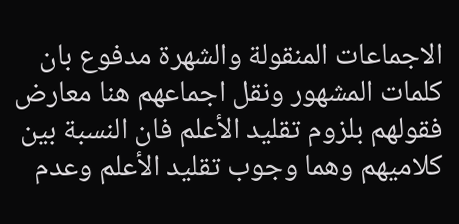الاجماعات المنقولة والشهرة مدفوع بان كلمات المشهور ونقل اجماعهم هنا معارض فقولهم بلزوم تقليد الأعلم فان النسبة بين كلاميهم وهما وجوب تقليد الأعلم وعدم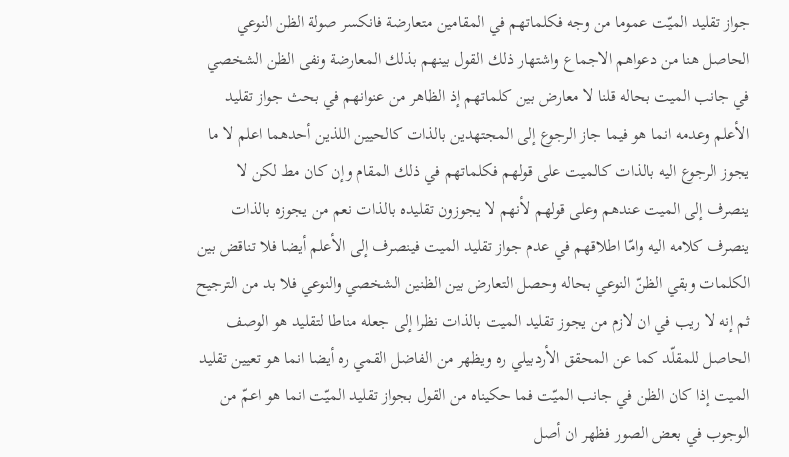جواز تقليد الميّت عموما من وجه فكلماتهم في المقامين متعارضة فانكسر صولة الظن النوعي الحاصل هنا من دعواهم الاجماع واشتهار ذلك القول بينهم بذلك المعارضة ونفى الظن الشخصي في جانب الميت بحاله قلنا لا معارض بين كلماتهم إذ الظاهر من عنوانهم في بحث جواز تقليد الأعلم وعدمه انما هو فيما جاز الرجوع إلى المجتهدين بالذات كالحيين اللذين أحدهما اعلم لا ما يجوز الرجوع اليه بالذات كالميت على قولهم فكلماتهم في ذلك المقام وإن كان مط لكن لا ينصرف إلى الميت عندهم وعلى قولهم لأنهم لا يجوزون تقليده بالذات نعم من يجوزه بالذات ينصرف كلامه اليه وامّا اطلاقهم في عدم جواز تقليد الميت فينصرف إلى الأعلم أيضا فلا تناقض بين الكلمات وبقي الظنّ النوعي بحاله وحصل التعارض بين الظنين الشخصي والنوعي فلا بد من الترجيح ثم إنه لا ريب في ان لازم من يجوز تقليد الميت بالذات نظرا إلى جعله مناطا لتقليد هو الوصف الحاصل للمقلّد كما عن المحقق الأردبيلي ره ويظهر من الفاضل القمي ره أيضا انما هو تعيين تقليد الميت إذا كان الظن في جانب الميّت فما حكيناه من القول بجواز تقليد الميّت انما هو اعمّ من الوجوب في بعض الصور فظهر ان أصل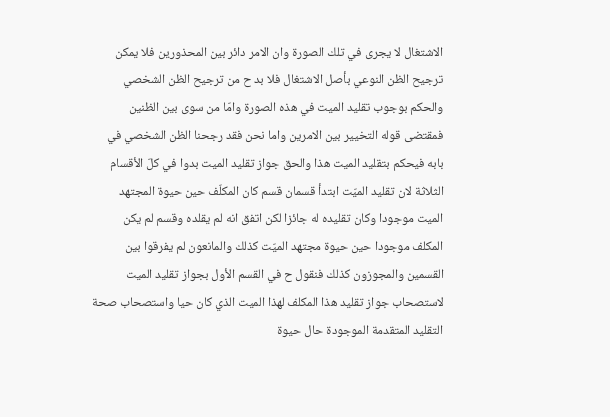الاشتغال لا يجرى في تلك الصورة وان الامر دائر بين المحذورين فلا يمكن ترجيح الظن النوعي بأصل الاشتغال فلا بد ح من ترجيح الظن الشخصي والحكم بوجوب تقليد الميت في هذه الصورة وامّا من سوى بين الظنين فمقتضى قوله التخيير بين الامرين واما نحن فقد رجحنا الظن الشخصي في بابه فيحكم بتقليد الميت هذا والحق جواز تقليد الميت بدوا في كلّ الأقسام الثلاثة لان تقليد الميّت ابتدأ قسمان قسم كان المكلّف حين حيوة المجتهد الميت موجودا وكان تقليده له جائزا لكن اتفق انه لم يقلده وقسم لم يكن المكلف موجودا حين حيوة مجتهد الميّت كذلك والمانعون لم يفرقوا بين القسمين والمجوزون كذلك فنقول ح في القسم الأول بجواز تقليد الميت لاستصحاب جواز تقليد هذا المكلف لهذا الميت الذي كان حيا واستصحاب صحة التقليد المتقدمة الموجودة حال حيوة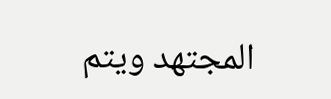المجتهد ويتم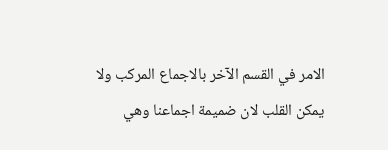الامر في القسم الآخر بالاجماع المركب ولا يمكن القلب لان ضميمة اجماعنا وهي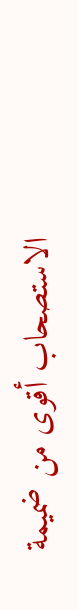الاستصحاب أقوى من ضميمة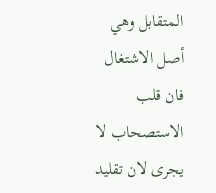المتقابل وهي أصل الاشتغال فان قلب الاستصحاب لا يجرى لان تقليد